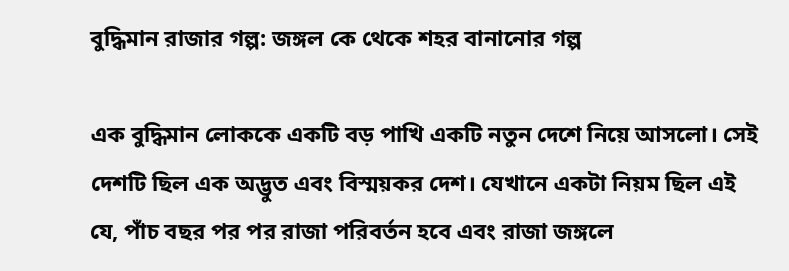বুদ্ধিমান রাজার গল্প: জঙ্গল কে থেকে শহর বানানোর গল্প

এক বুদ্ধিমান লোককে একটি বড় পাখি একটি নতুন দেশে নিয়ে আসলো। সেই দেশটি ছিল এক অদ্ভুত এবং বিস্ময়কর দেশ। যেখানে একটা নিয়ম ছিল এই যে, পাঁচ বছর পর পর রাজা পরিবর্তন হবে এবং রাজা জঙ্গলে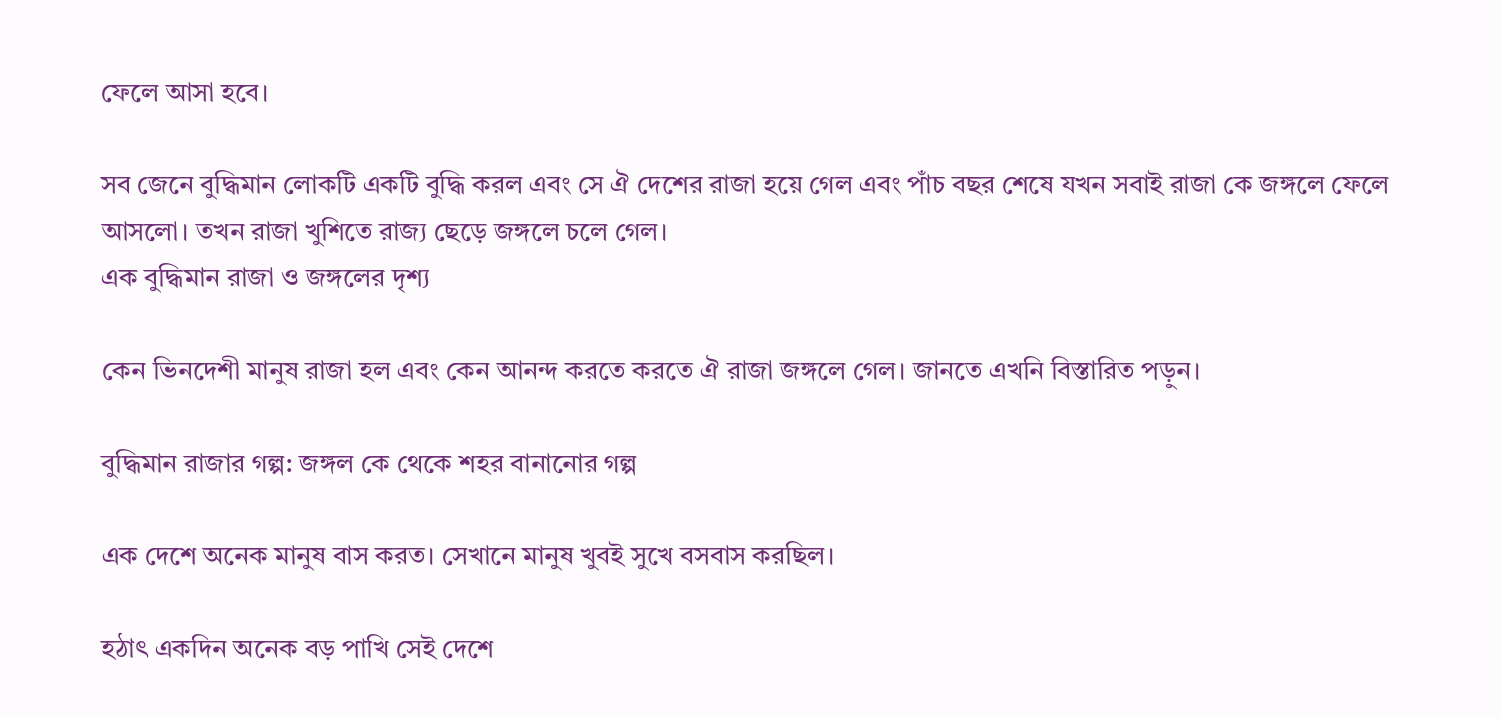ফেলে আসা হবে।

সব জেনে বুদ্ধিমান লোকটি একটি বুদ্ধি করল এবং সে ঐ দেশের রাজা হয়ে গেল এবং পাঁচ বছর শেষে যখন সবাই রাজা কে জঙ্গলে ফেলে আসলো। তখন রাজা খুশিতে রাজ্য ছেড়ে জঙ্গলে চলে গেল।
এক বুদ্ধিমান রাজা ও জঙ্গলের দৃশ্য

কেন ভিনদেশী মানুষ রাজা হল এবং কেন আনন্দ করতে করতে ঐ রাজা জঙ্গলে গেল। জানতে এখনি বিস্তারিত পড়ুন।

বুদ্ধিমান রাজার গল্প: জঙ্গল কে থেকে শহর বানানোর গল্প

এক দেশে অনেক মানুষ বাস করত। সেখানে মানুষ খুবই সুখে বসবাস করছিল।‌

হঠাৎ একদিন অনেক বড় পাখি সেই দেশে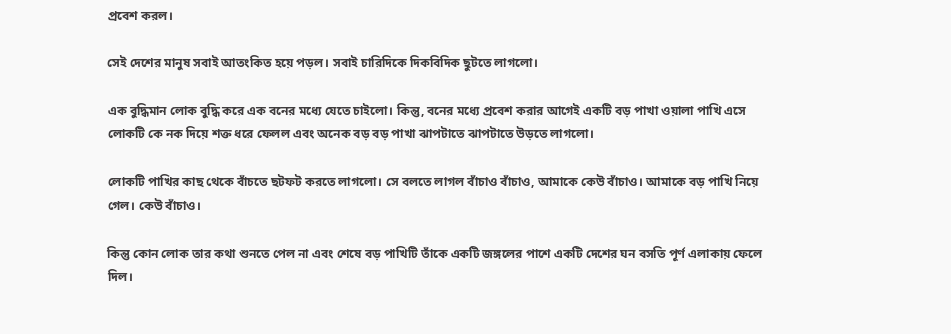প্রবেশ করল।

সেই দেশের মানুষ সবাই আতংকিত হয়ে পড়ল। সবাই চারিদিকে দিকবিদিক ছুটতে লাগলো।

এক বুদ্ধিমান লোক বুদ্ধি করে এক বনের মধ্যে যেতে চাইলো। কিন্তু, বনের মধ্যে প্রবেশ করার আগেই একটি বড় পাখা ওয়ালা পাখি এসে লোকটি কে নক দিয়ে শক্ত ধরে ফেলল এবং অনেক বড় বড় পাখা ঝাপটাতে ঝাপটাতে উড়তে লাগলো।

লোকটি পাখির কাছ থেকে বাঁচতে ছটফট করতে লাগলো। সে বলতে লাগল বাঁচাও বাঁচাও, আমাকে কেউ বাঁচাও। আমাকে বড় পাখি নিয়ে গেল। কেউ বাঁচাও।

কিন্তু কোন লোক তার কথা শুনতে পেল না এবং শেষে বড় পাখিটি তাঁকে একটি জঙ্গলের পাশে একটি দেশের ঘন বসতি পূর্ণ এলাকায় ফেলে দিল।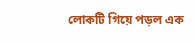লোকটি গিয়ে পড়ল এক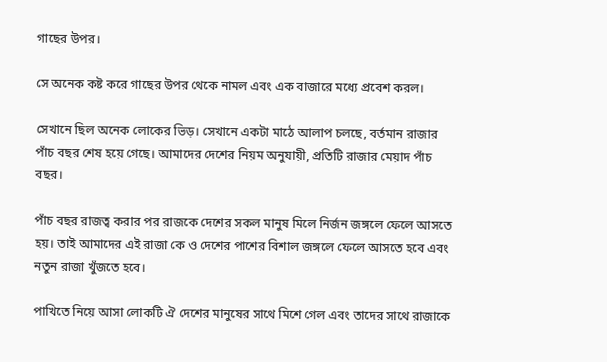গাছের উপর।

সে অনেক কষ্ট করে গাছের উপর থেকে নামল এবং এক বাজারে মধ্যে প্রবেশ করল।

সেখানে ছিল অনেক লোকের ভিড়। সেখানে একটা মাঠে আলাপ চলছে, বর্তমান রাজার পাঁচ বছর শেষ হয়ে গেছে। আমাদের দেশের নিয়ম অনুযায়ী, প্রতিটি রাজার মেয়াদ পাঁচ বছর।

পাঁচ বছর রাজত্ব করার পর রাজকে দেশের সকল মানুষ মিলে নির্জন জঙ্গলে ফেলে আসতে হয়। তাই আমাদের এই রাজা কে ও দেশের পাশের বিশাল জঙ্গলে ফেলে আসতে হবে এবং নতুন রাজা খুঁজতে হবে।‌

পাখিতে নিয়ে আসা লোকটি ঐ দেশের মানুষের সাথে মিশে গেল এবং তাদের সাথে রাজাকে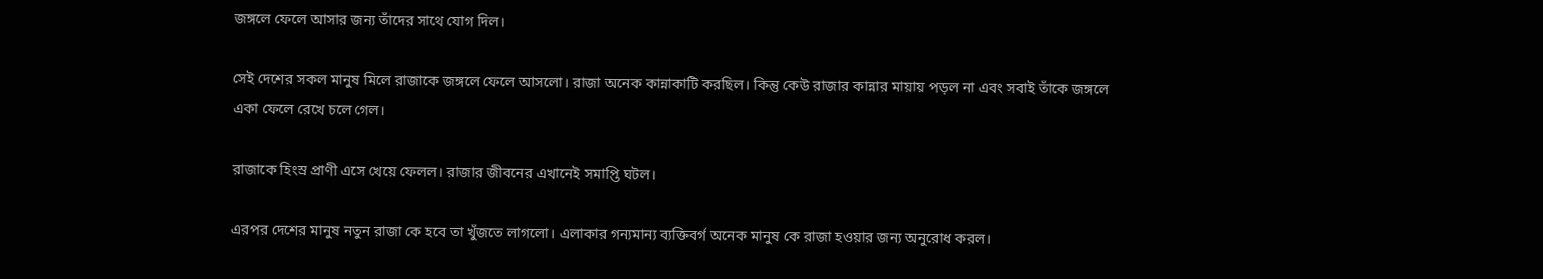জঙ্গলে ফেলে আসার জন্য তাঁদের সাথে যোগ দিল।

সেই দেশের সকল মানুষ মিলে রাজাকে জঙ্গলে ফেলে আসলো। রাজা অনেক কান্নাকাটি করছিল। কিন্তু কেউ রাজার কান্নার মায়ায় পড়ল না এবং সবাই তাঁকে জঙ্গলে একা ফেলে রেখে চলে গেল।

রাজাকে হিংস্র প্রাণী এসে খেয়ে ফেলল। রাজার জীবনের এখানেই সমাপ্তি ঘটল।‌

এরপর দেশের মানুষ নতুন রাজা কে হবে তা খুঁজতে লাগলো। এলাকার গন্যমান্য ব্যক্তিবর্গ অনেক মানুষ কে রাজা হওয়ার জন্য অনুরোধ করল।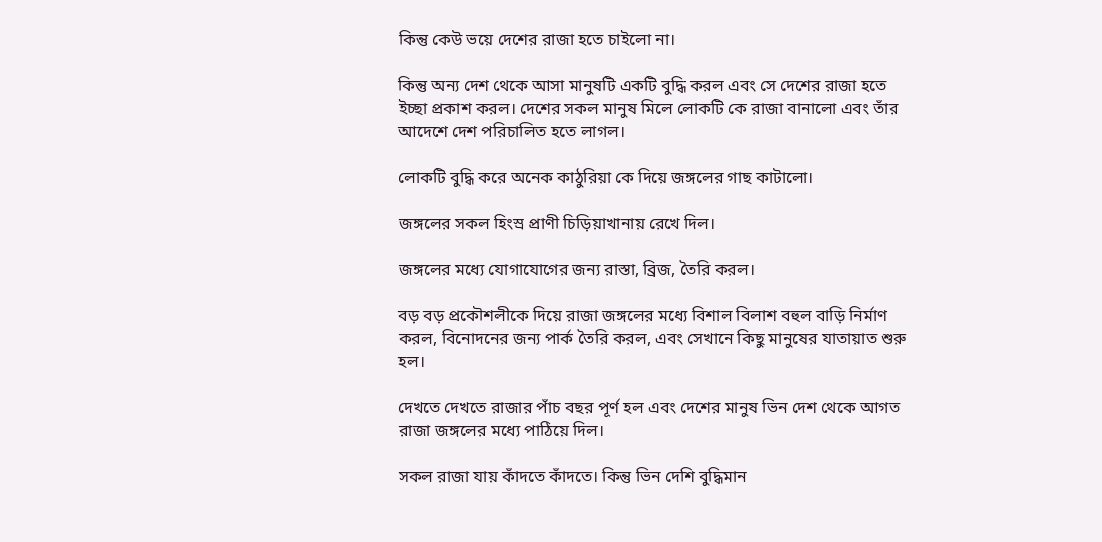কিন্তু কেউ ভয়ে দেশের রাজা হতে চাইলো না।

কিন্তু অন্য দেশ থেকে আসা মানুষটি একটি বুদ্ধি করল এবং সে দেশের রাজা হতে ইচ্ছা প্রকাশ করল। দেশের সকল মানুষ মিলে লোকটি কে রাজা বানালো এবং তাঁর আদেশে দেশ পরিচালিত হতে লাগল।‌

লোকটি বুদ্ধি করে অনেক কাঠুরিয়া কে দিয়ে জঙ্গলের গাছ কাটালো।

জঙ্গলের সকল হিংস্র প্রাণী চিড়িয়াখানায় রেখে দিল।

জঙ্গলের মধ্যে যোগাযোগের জন্য রাস্তা, ব্রিজ, তৈরি করল।

বড় বড় প্রকৌশলীকে দিয়ে রাজা জঙ্গলের মধ্যে বিশাল বিলাশ বহুল বাড়ি নির্মাণ করল, বিনোদনের জন্য পার্ক তৈরি করল, এবং সেখানে কিছু মানুষের যাতায়াত শুরু হল।

দেখতে দেখতে রাজার পাঁচ বছর পূর্ণ হল এবং দেশের মানুষ ভিন দেশ থেকে আগত রাজা জঙ্গলের মধ্যে পাঠিয়ে দিল।

সকল রাজা যায় কাঁদতে কাঁদতে। কিন্তু ভিন দেশি বুদ্ধিমান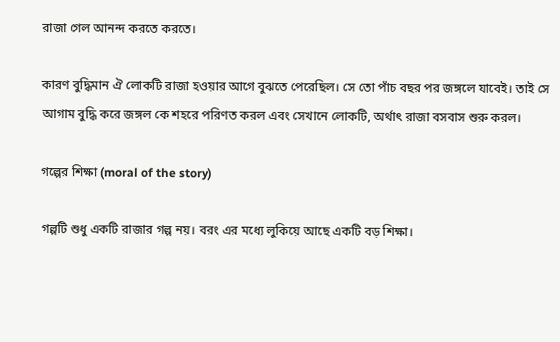রাজা গেল আনন্দ করতে করতে।

কারণ বুদ্ধিমান ঐ লোকটি রাজা হওয়ার আগে বুঝতে পেরেছিল। সে তো পাঁচ বছর পর জঙ্গলে যাবেই। তাই সে আগাম বুদ্ধি করে জঙ্গল কে শহরে পরিণত করল এবং সেখানে লোকটি, অর্থাৎ রাজা বসবাস শুরু করল।

গল্পের শিক্ষা (moral of the story)

গল্পটি শুধু একটি রাজার গল্প নয়। বরং এর মধ্যে লুকিয়ে আছে একটি বড় শিক্ষা।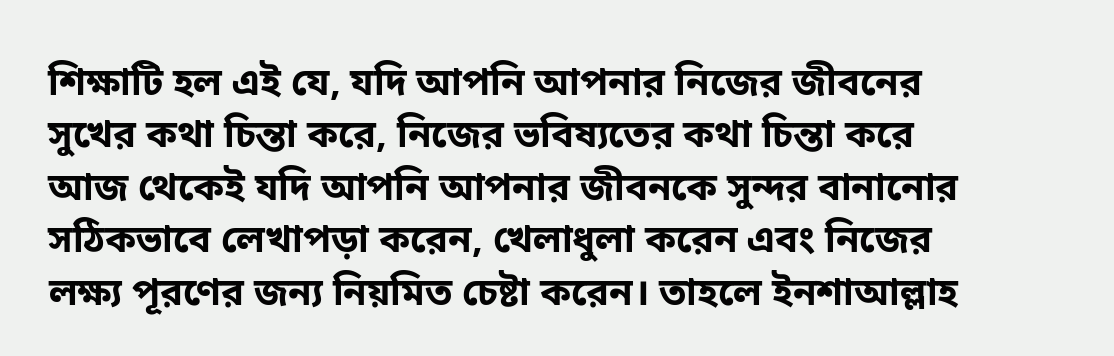শিক্ষাটি হল এই যে, যদি আপনি আপনার নিজের জীবনের সুখের কথা চিন্তা করে, নিজের ভবিষ্যতের কথা চিন্তা করে আজ থেকেই যদি আপনি আপনার জীবনকে সুন্দর বানানোর সঠিকভাবে লেখাপড়া করেন, খেলাধুলা করেন এবং নিজের লক্ষ্য পূরণের জন্য নিয়মিত চেষ্টা করেন। তাহলে ইনশাআল্লাহ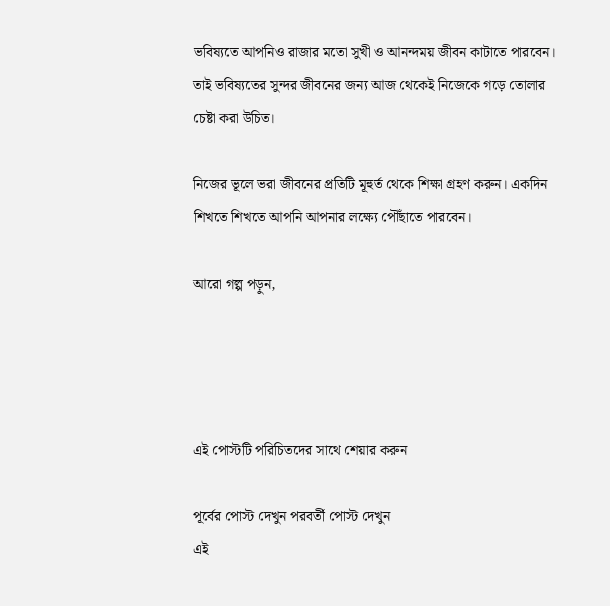ভবিষ্যতে আপনিও রাজার মতো সুখী ও আনন্দময় জীবন কাটাতে পারবেন। তাই ভবিষ্যতের সুন্দর জীবনের জন্য আজ থেকেই নিজেকে গড়ে তোলার চেষ্টা করা উচিত।

নিজের ভূলে ভরা জীবনের প্রতিটি মূহুর্ত থেকে শিক্ষা গ্ৰহণ করুন। একদিন শিখতে শিখতে আপনি আপনার লক্ষ্যে পৌঁছাতে পারবেন।

আরো গল্প পড়ুন,




এই পোস্টটি পরিচিতদের সাথে শেয়ার করুন

পূর্বের পোস্ট দেখুন পরবর্তী পোস্ট দেখুন
এই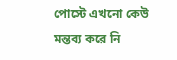পোস্টে এখনো কেউ মন্তব্য করে নি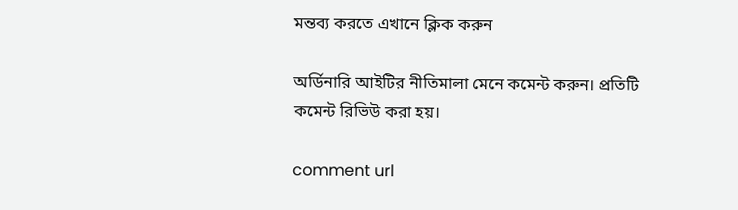মন্তব্য করতে এখানে ক্লিক করুন

অর্ডিনারি আইটির নীতিমালা মেনে কমেন্ট করুন। প্রতিটি কমেন্ট রিভিউ করা হয়।

comment url